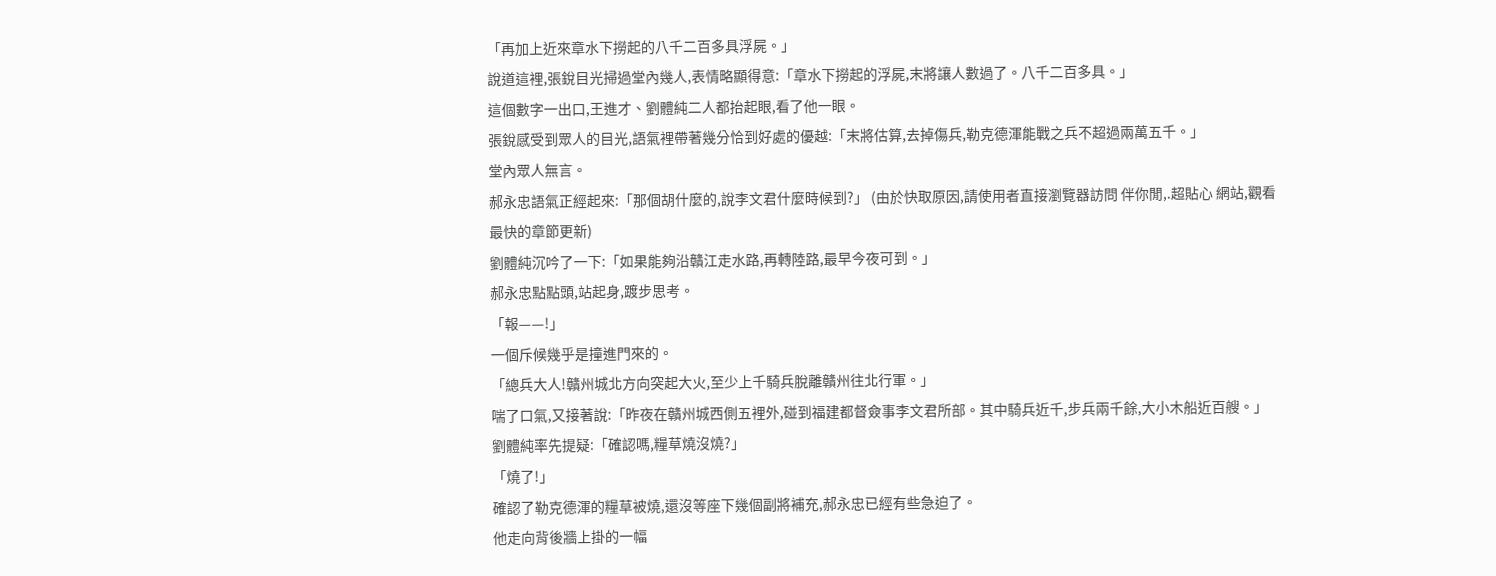「再加上近來章水下撈起的八千二百多具浮屍。」
說道這裡,張銳目光掃過堂內幾人,表情略顯得意:「章水下撈起的浮屍,末將讓人數過了。八千二百多具。」
這個數字一出口,王進才、劉體純二人都抬起眼,看了他一眼。
張銳感受到眾人的目光,語氣裡帶著幾分恰到好處的優越:「末將估算,去掉傷兵,勒克德渾能戰之兵不超過兩萬五千。」
堂內眾人無言。
郝永忠語氣正經起來:「那個胡什麼的,說李文君什麼時候到?」 (由於快取原因,請使用者直接瀏覽器訪問 伴你閒,.超貼心 網站,觀看最快的章節更新)
劉體純沉吟了一下:「如果能夠沿贛江走水路,再轉陸路,最早今夜可到。」
郝永忠點點頭,站起身,踱步思考。
「報——!」
一個斥候幾乎是撞進門來的。
「總兵大人!贛州城北方向突起大火,至少上千騎兵脫離贛州往北行軍。」
喘了口氣,又接著說:「昨夜在贛州城西側五裡外,碰到福建都督僉事李文君所部。其中騎兵近千,步兵兩千餘,大小木船近百艘。」
劉體純率先提疑:「確認嗎,糧草燒沒燒?」
「燒了!」
確認了勒克德渾的糧草被燒,還沒等座下幾個副將補充,郝永忠已經有些急迫了。
他走向背後牆上掛的一幅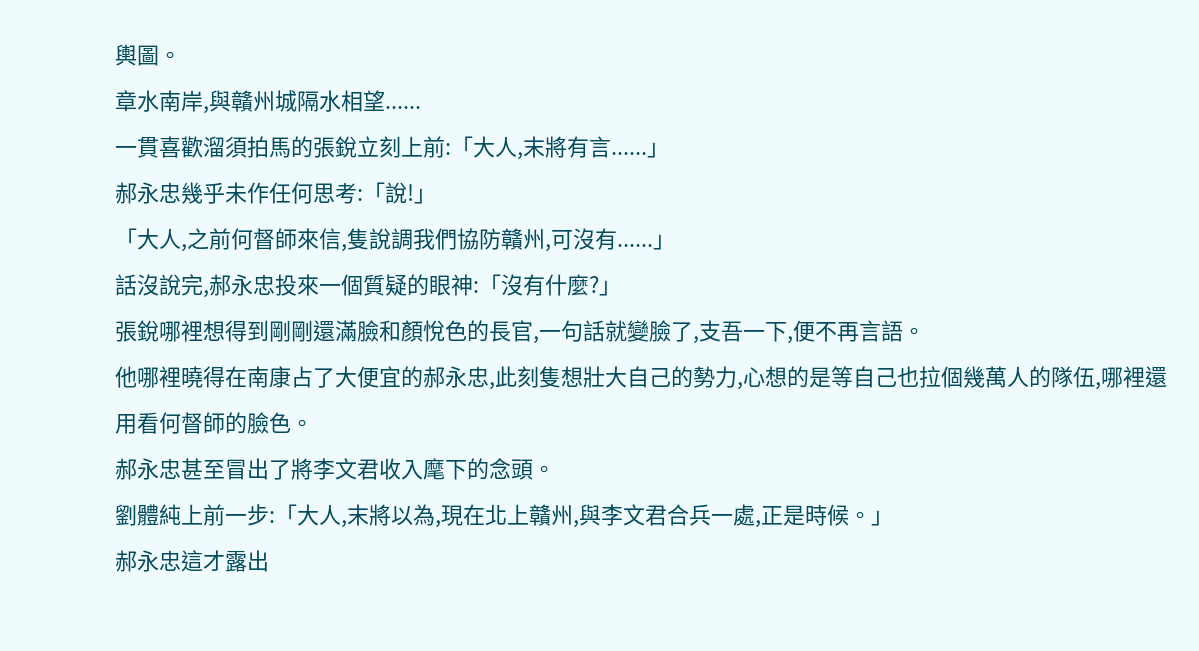輿圖。
章水南岸,與贛州城隔水相望......
一貫喜歡溜須拍馬的張銳立刻上前:「大人,末將有言......」
郝永忠幾乎未作任何思考:「說!」
「大人,之前何督師來信,隻說調我們協防贛州,可沒有......」
話沒說完,郝永忠投來一個質疑的眼神:「沒有什麼?」
張銳哪裡想得到剛剛還滿臉和顏悅色的長官,一句話就變臉了,支吾一下,便不再言語。
他哪裡曉得在南康占了大便宜的郝永忠,此刻隻想壯大自己的勢力,心想的是等自己也拉個幾萬人的隊伍,哪裡還用看何督師的臉色。
郝永忠甚至冒出了將李文君收入麾下的念頭。
劉體純上前一步:「大人,末將以為,現在北上贛州,與李文君合兵一處,正是時候。」
郝永忠這才露出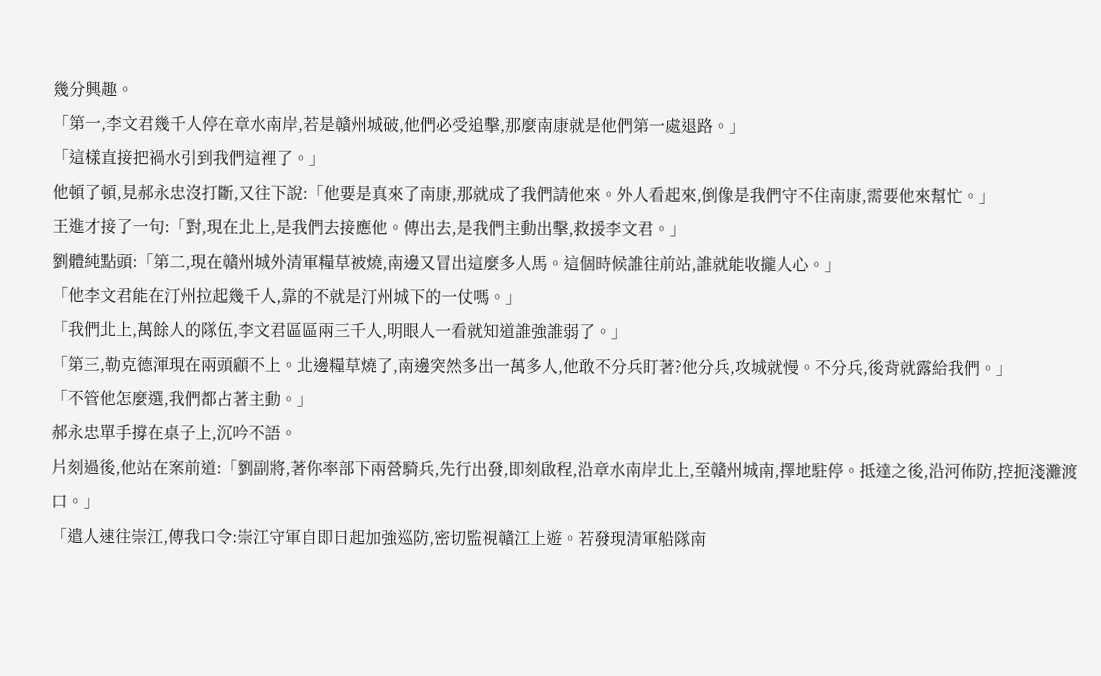幾分興趣。
「第一,李文君幾千人停在章水南岸,若是贛州城破,他們必受追擊,那麼南康就是他們第一處退路。」
「這樣直接把禍水引到我們這裡了。」
他頓了頓,見郝永忠沒打斷,又往下說:「他要是真來了南康,那就成了我們請他來。外人看起來,倒像是我們守不住南康,需要他來幫忙。」
王進才接了一句:「對,現在北上,是我們去接應他。傳出去,是我們主動出擊,救援李文君。」
劉體純點頭:「第二,現在贛州城外清軍糧草被燒,南邊又冒出這麼多人馬。這個時候誰往前站,誰就能收攏人心。」
「他李文君能在汀州拉起幾千人,靠的不就是汀州城下的一仗嗎。」
「我們北上,萬餘人的隊伍,李文君區區兩三千人,明眼人一看就知道誰強誰弱了。」
「第三,勒克德渾現在兩頭顧不上。北邊糧草燒了,南邊突然多出一萬多人,他敢不分兵盯著?他分兵,攻城就慢。不分兵,後背就露給我們。」
「不管他怎麼選,我們都占著主動。」
郝永忠單手撐在桌子上,沉吟不語。
片刻過後,他站在案前道:「劉副將,著你率部下兩營騎兵,先行出發,即刻啟程,沿章水南岸北上,至贛州城南,擇地駐停。抵達之後,沿河佈防,控扼淺灘渡口。」
「遣人速往崇江,傳我口令:崇江守軍自即日起加強巡防,密切監視贛江上遊。若發現清軍船隊南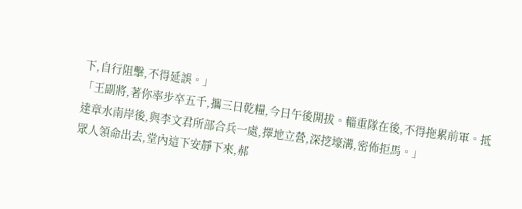下,自行阻擊,不得延誤。」
「王副將,著你率步卒五千,攜三日乾糧,今日午後開拔。輜重隊在後,不得拖累前軍。抵達章水南岸後,與李文君所部合兵一處,擇地立營,深挖壕溝,密佈拒馬。」
眾人領命出去,堂內這下安靜下來,郝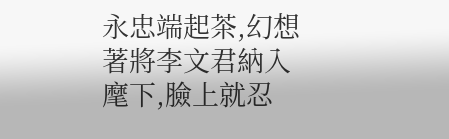永忠端起茶,幻想著將李文君納入麾下,臉上就忍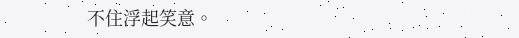不住浮起笑意。